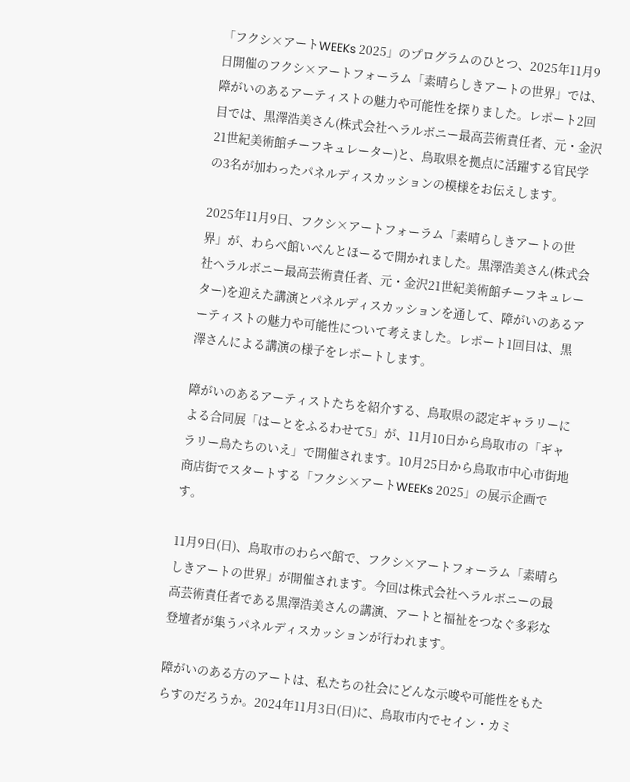「フクシ×アートWEEKs 2025」のプログラムのひとつ、2025年11月9日開催のフクシ×アートフォーラム「素晴らしきアートの世界」では、障がいのあるアーティストの魅力や可能性を探りました。レポート2回目では、黒澤浩美さん(株式会社ヘラルボニー最高芸術責任者、元・金沢21世紀美術館チーフキュレーター)と、鳥取県を拠点に活躍する官民学の3名が加わったパネルディスカッションの模様をお伝えします。

2025年11月9日、フクシ×アートフォーラム「素晴らしきアートの世界」が、わらべ館いべんとほーるで開かれました。黒澤浩美さん(株式会社ヘラルボニー最高芸術責任者、元・金沢21世紀美術館チーフキュレーター)を迎えた講演とパネルディスカッションを通して、障がいのあるアーティストの魅力や可能性について考えました。レポート1回目は、黒澤さんによる講演の様子をレポートします。

障がいのあるアーティストたちを紹介する、鳥取県の認定ギャラリーによる合同展「はーとをふるわせて5」が、11月10日から鳥取市の「ギャラリー鳥たちのいえ」で開催されます。10月25日から鳥取市中心市街地商店街でスタートする「フクシ×アートWEEKs 2025」の展示企画です。

11月9日(日)、鳥取市のわらべ館で、フクシ×アートフォーラム「素晴らしきアートの世界」が開催されます。今回は株式会社ヘラルボニーの最高芸術責任者である黒澤浩美さんの講演、アートと福祉をつなぐ多彩な登壇者が集うパネルディスカッションが行われます。

障がいのある方のアートは、私たちの社会にどんな示唆や可能性をもたらすのだろうか。2024年11月3日(日)に、鳥取市内でセイン・カミ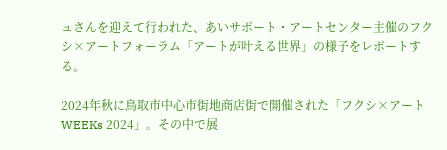ュさんを迎えて行われた、あいサポート・アートセンター主催のフクシ×アートフォーラム「アートが叶える世界」の様子をレポートする。

2024年秋に鳥取市中心市街地商店街で開催された「フクシ×アートWEEKs 2024」。その中で展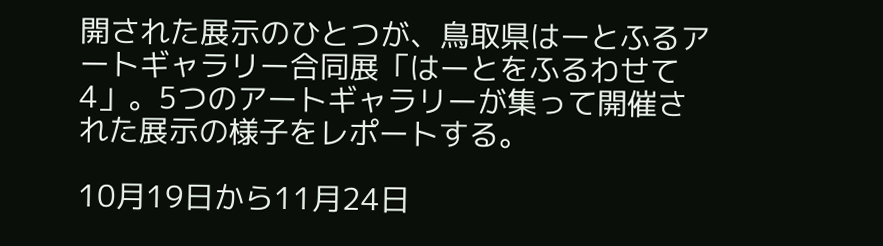開された展示のひとつが、鳥取県はーとふるアートギャラリー合同展「はーとをふるわせて4」。5つのアートギャラリーが集って開催された展示の様子をレポートする。

10月19日から11月24日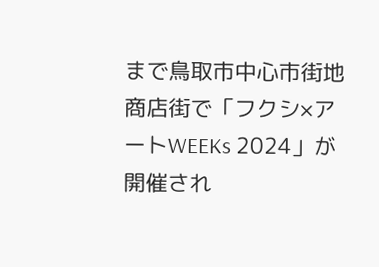まで鳥取市中心市街地商店街で「フクシ×アートWEEKs 2024」が開催され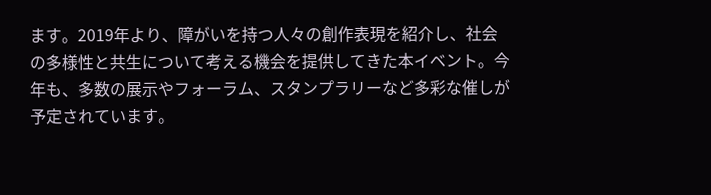ます。2019年より、障がいを持つ人々の創作表現を紹介し、社会の多様性と共生について考える機会を提供してきた本イベント。今年も、多数の展示やフォーラム、スタンプラリーなど多彩な催しが予定されています。